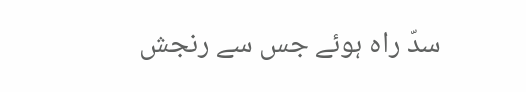سدّ راہ ہوئے جس سے رنجش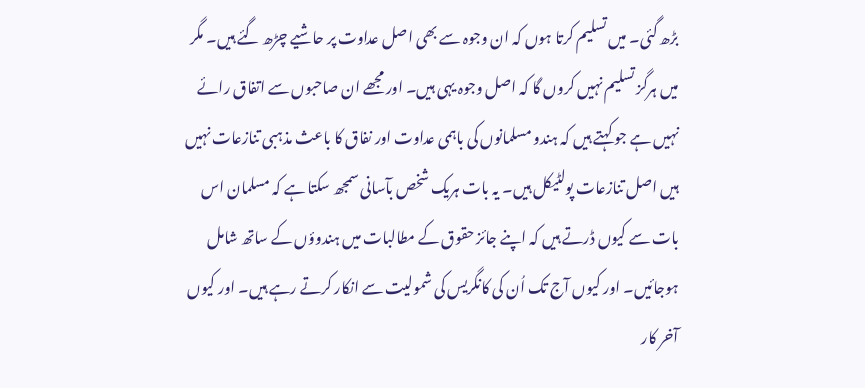بڑھ گئی۔ میں تسلیم کرتا ہوں کہ ان وجوہ سے بھی اصل عداوت پر حاشیے چڑھ گئے ہیں۔ مگر میں ہرگز تسلیم نہیں کروں گا کہ اصل وجوہ یہی ہیں۔ اور مجھے ان صاحبوں سے اتفاق رائے نہیں ہے جو کہتے ہیں کہ ہندو مسلمانوں کی باہمی عداوت اور نفاق کا باعث مذہبی تنازعات نہیں ہیں اصل تنازعات پولٹیکل ہیں۔ یہ بات ہریک شخص بآسانی سمجھ سکتا ہے کہ مسلمان اس بات سے کیوں ڈرتے ہیں کہ اپنے جائز حقوق کے مطالبات میں ہندوؤں کے ساتھ شامل ہوجائیں۔ اور کیوں آج تک اُن کی کانگریس کی شمولیت سے انکار کرتے رہے ہیں۔ اور کیوں آخر کار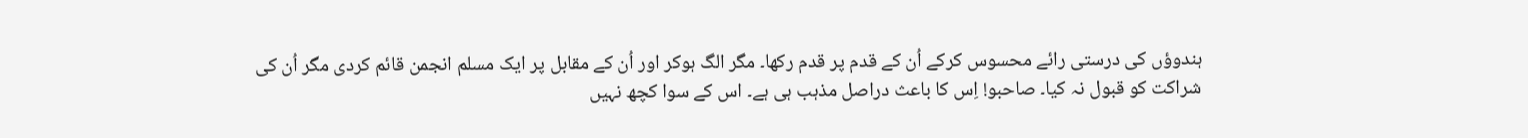ہندوؤں کی درستی رائے محسوس کرکے اُن کے قدم پر قدم رکھا۔ مگر الگ ہوکر اور اُن کے مقابل پر ایک مسلم انجمن قائم کردی مگر اُن کی شراکت کو قبول نہ کیا۔ صاحبو! اِس کا باعث دراصل مذہب ہی ہے۔ اس کے سوا کچھ نہیں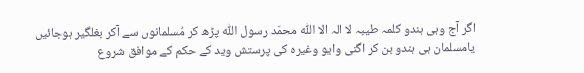اگر آج وہی ہندو کلمہ طیبہ لا الہ الا اللّٰہ محمّد رسول اللّٰہ پڑھ کر مُسلمانوں سے آکر بغلگیر ہوجائیں یامسلمان ہی ہندو بن کر اگنی وایو وغیرہ کی پرستش وید کے حکم کے موافق شروع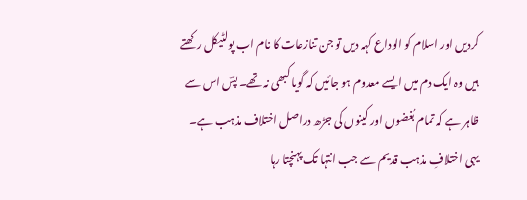کردیں اور اسلام کو الوداع کہہ دیں تو جن تنازعات کا نام اب پولٹیکل رکھتے ہیں وہ ایک دم میں ایسے معدوم ہو جائیں کہ گویا کبھی نہ تھے۔ پسؔ اس سے ظاہر ہے کہ تمام بُغضوں اور کینوں کی جڑھ دراصل اختلاف مذہب ہے۔ یہی اختلافِ مذہب قدیم سے جب انتہا تک پہنچتا رہا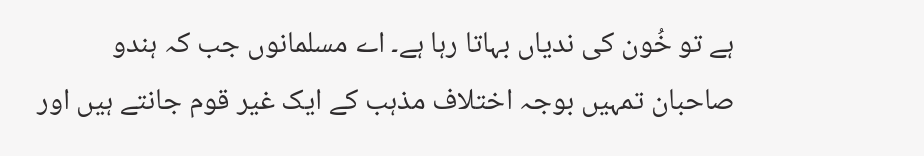ہے تو خُون کی ندیاں بہاتا رہا ہے۔ اے مسلمانوں جب کہ ہندو صاحبان تمہیں بوجہ اختلاف مذہب کے ایک غیر قوم جانتے ہیں اور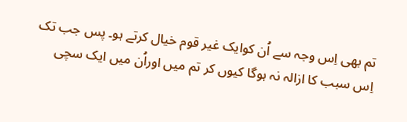تم بھی اِس وجہ سے اُن کوایک غیر قوم خیال کرتے ہو۔ پس جب تک اِس سبب کا ازالہ نہ ہوگا کیوں کر تم میں اوراُن میں ایک سچی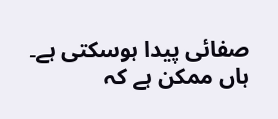صفائی پیدا ہوسکتی ہے۔ ہاں ممکن ہے کہ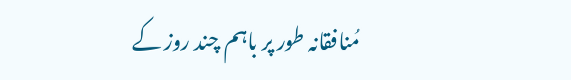مُنافقانہ طور پر باہم چند روز کے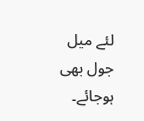لئے میل جول بھی ہوجائے۔